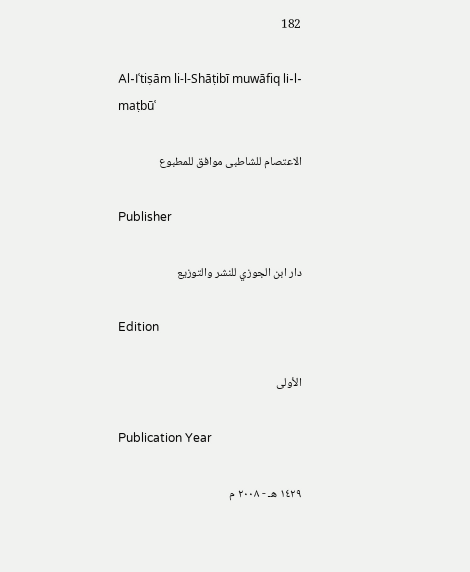182

Al-Iʿtiṣām li-l-Shāṭibī muwāfiq li-l-maṭbūʿ

الاعتصام للشاطبى موافق للمطبوع

Publisher

دار ابن الجوزي للنشر والتوزيع

Edition

الأولى

Publication Year

١٤٢٩ هـ - ٢٠٠٨ م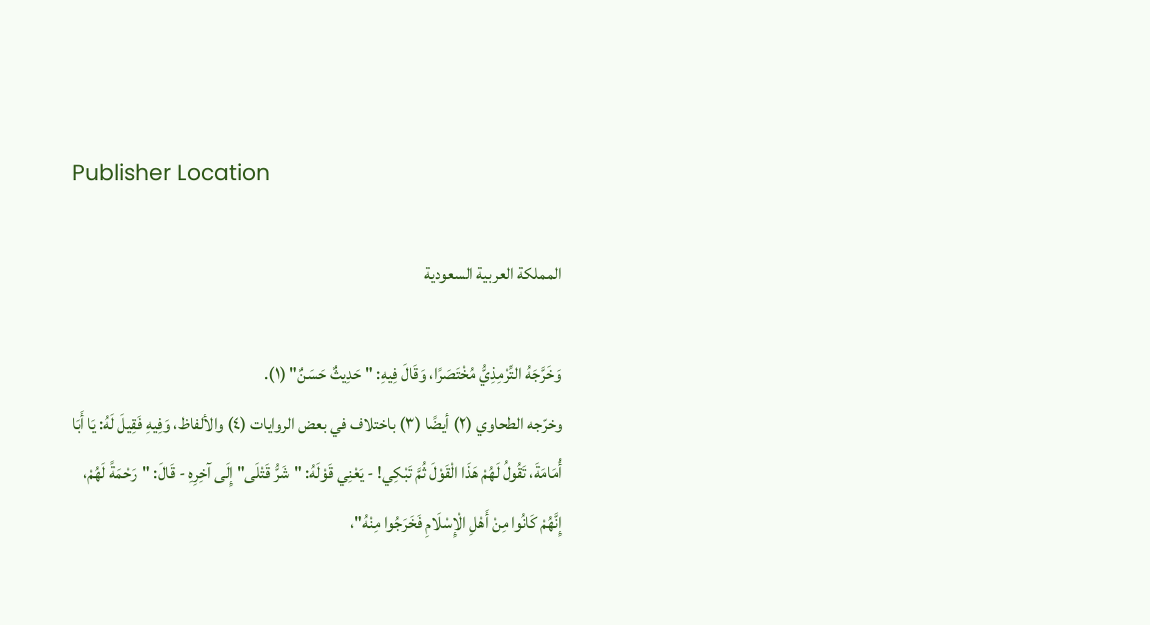Publisher Location

المملكة العربية السعودية

وَخَرَّجَهُ التِّرْمِذِيُّ مُخْتَصَرًا، وَقَالَ فِيهِ: "حَدِيثٌ حَسَنٌ" (١).
وخرّجه الطحاوي (٢) أيضًا (٣) باختلاف في بعض الروايات (٤) والألفاظ، وَفِيهِ فَقِيلَ لَهُ: يَا أَبَا أُمَامَةَ، تَقُولُ لَهُمْ هَذَا الْقَوْلَ ثُمَّ تَبْكِي! - يَعْنِي قَوْلَهُ: "شَرُّ قَتْلَى" إِلَى آخِرِهِ - قَالَ: "رَحْمَةً لَهُمْ، إِنَّهُمْ كَانُوا مِنْ أَهْلِ الْإِسْلَامِ فَخَرَجُوا مِنْهُ"،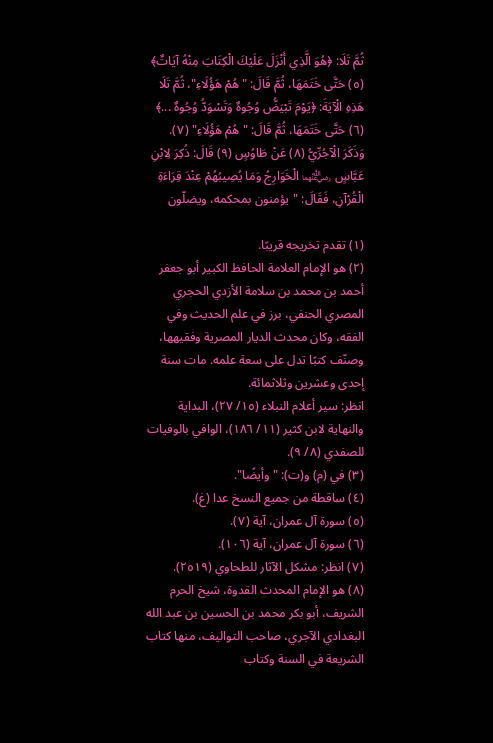ثُمَّ تَلَا: ﴿هُوَ الَّذِي أَنْزَلَ عَلَيْكَ الْكِتَابَ مِنْهُ آيَاتٌ﴾ (٥) حَتَّى خَتَمَهَا، ثُمَّ قَالَ: "هُمْ هَؤُلَاءِ"، ثُمَّ تَلَا هَذِهِ الْآيَةَ: ﴿يَوْمَ تَبْيَضُّ وُجُوهٌ وَتَسْوَدُّ وُجُوهٌ ...﴾ (٦) حَتَّى خَتَمَهَا، ثُمَّ قَالَ: "هُمْ هَؤُلَاءِ" (٧).
وَذَكَرَ الْآجُرِّيُّ (٨) عَنْ طَاوُسٍ (٩) قَالَ: ذُكِرَ لِابْنِ عَبَّاسٍ ﵄ الْخَوَارِجُ وَمَا يُصِيبُهُمْ عِنْدَ قِرَاءَةِ الْقُرْآنِ، فَقَالَ: "يؤمنون بمحكمه، ويضلّون

(١) تقدم تخريجه قريبًا.
(٢) هو الإمام العلامة الحافظ الكبير أبو جعفر أحمد بن محمد بن سلامة الأزدي الحجري المصري الحنفي، برز في علم الحديث وفي الفقه، وكان محدث الديار المصرية وفقيهها، وصنّف كتبًا تدل على سعة علمه. مات سنة إحدى وعشرين وثلاثمائة.
انظر: سير أعلام النبلاء (١٥/ ٢٧)، البداية والنهاية لابن كثير (١١/ ١٨٦)، الوافي بالوفيات للصفدي (٨/ ٩).
(٣) في (م) و(ت): "وأيضًا".
(٤) ساقطة من جميع النسخ عدا (غ).
(٥) سورة آل عمران، آية (٧).
(٦) سورة آل عمران، آية (١٠٦).
(٧) انظر: مشكل الآثار للطحاوي (٢٥١٩).
(٨) هو الإمام المحدث القدوة، شيخ الحرم الشريف، أبو بكر محمد بن الحسين بن عبد الله البغدادي الآجري، صاحب التواليف، منها كتاب الشريعة في السنة وكتاب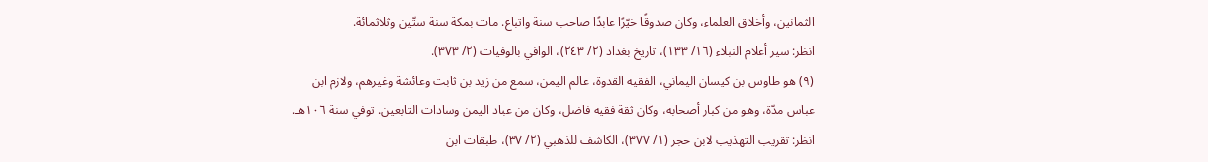الثمانين، وأخلاق العلماء، وكان صدوقًا خيّرًا عابدًا صاحب سنة واتباع. مات بمكة سنة ستّين وثلاثمائة.
انظر: سير أعلام النبلاء (١٦/ ١٣٣)، تاريخ بغداد (٢/ ٢٤٣)، الوافي بالوفيات (٢/ ٣٧٣).
(٩) هو طاوس بن كيسان اليماني، الفقيه القدوة، عالم اليمن، سمع من زيد بن ثابت وعائشة وغيرهم، ولازم ابن عباس مدّة، وهو من كبار أصحابه، وكان ثقة فقيه فاضل، وكان من عباد اليمن وسادات التابعين. توفي سنة ١٠٦هـ.
انظر: تقريب التهذيب لابن حجر (١/ ٣٧٧)، الكاشف للذهبي (٢/ ٣٧)، طبقات ابن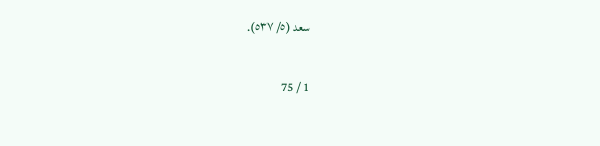سعد (٥/ ٥٣٧).

1 / 75